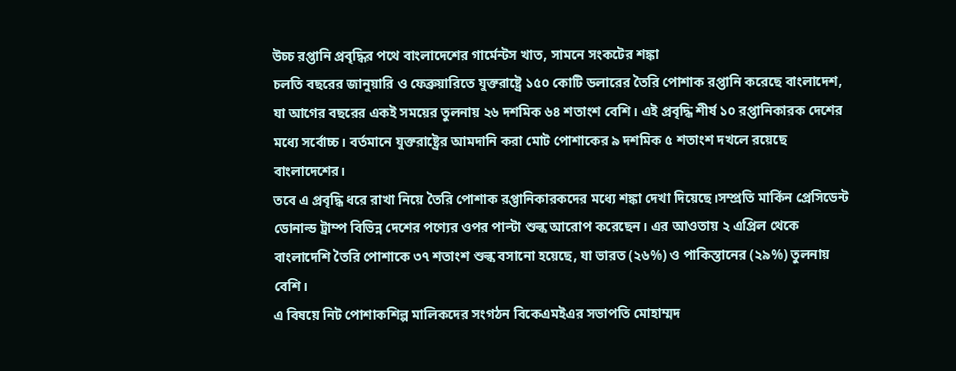উচ্চ রপ্তানি প্রবৃদ্ধির পথে বাংলাদেশের গার্মেন্টস খাত, সামনে সংকটের শঙ্কা
চলতি বছরের জানুয়ারি ও ফেব্রুয়ারিতে যুক্তরাষ্ট্রে ১৫০ কোটি ডলারের তৈরি পোশাক রপ্তানি করেছে বাংলাদেশ, যা আগের বছরের একই সময়ের তুলনায় ২৬ দশমিক ৬৪ শতাংশ বেশি। এই প্রবৃদ্ধি শীর্ষ ১০ রপ্তানিকারক দেশের মধ্যে সর্বোচ্চ। বর্তমানে যুক্তরাষ্ট্রের আমদানি করা মোট পোশাকের ৯ দশমিক ৫ শতাংশ দখলে রয়েছে বাংলাদেশের।
তবে এ প্রবৃদ্ধি ধরে রাখা নিয়ে তৈরি পোশাক রপ্তানিকারকদের মধ্যে শঙ্কা দেখা দিয়েছে।সম্প্রতি মার্কিন প্রেসিডেন্ট ডোনাল্ড ট্রাম্প বিভিন্ন দেশের পণ্যের ওপর পাল্টা শুল্ক আরোপ করেছেন। এর আওতায় ২ এপ্রিল থেকে বাংলাদেশি তৈরি পোশাকে ৩৭ শতাংশ শুল্ক বসানো হয়েছে, যা ভারত (২৬%) ও পাকিস্তানের (২৯%) তুলনায় বেশি।
এ বিষয়ে নিট পোশাকশিল্প মালিকদের সংগঠন বিকেএমইএর সভাপতি মোহাম্মদ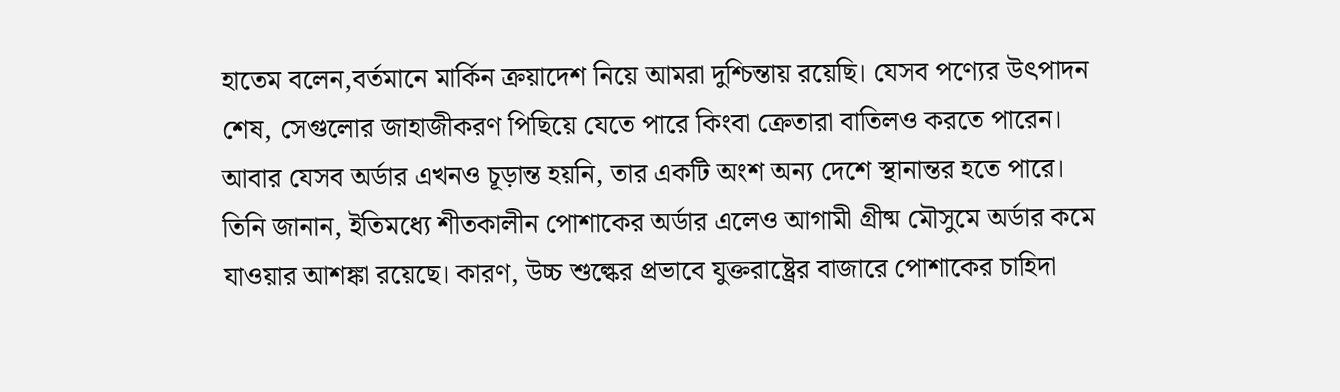হাতেম বলেন,বর্তমানে মার্কিন ক্রয়াদেশ নিয়ে আমরা দুশ্চিন্তায় রয়েছি। যেসব পণ্যের উৎপাদন শেষ, সেগুলোর জাহাজীকরণ পিছিয়ে যেতে পারে কিংবা ক্রেতারা বাতিলও করতে পারেন। আবার যেসব অর্ডার এখনও চূড়ান্ত হয়নি, তার একটি অংশ অন্য দেশে স্থানান্তর হতে পারে।
তিনি জানান, ইতিমধ্যে শীতকালীন পোশাকের অর্ডার এলেও আগামী গ্রীষ্ম মৌসুমে অর্ডার কমে যাওয়ার আশঙ্কা রয়েছে। কারণ, উচ্চ শুল্কের প্রভাবে যুক্তরাষ্ট্রের বাজারে পোশাকের চাহিদা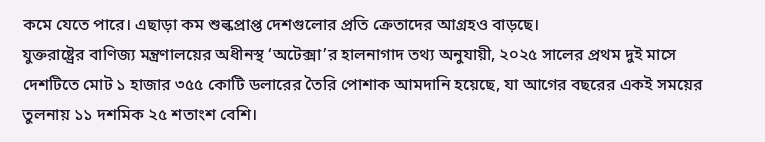কমে যেতে পারে। এছাড়া কম শুল্কপ্রাপ্ত দেশগুলোর প্রতি ক্রেতাদের আগ্রহও বাড়ছে।
যুক্তরাষ্ট্রের বাণিজ্য মন্ত্রণালয়ের অধীনস্থ ‘অটেক্সা’র হালনাগাদ তথ্য অনুযায়ী, ২০২৫ সালের প্রথম দুই মাসে দেশটিতে মোট ১ হাজার ৩৫৫ কোটি ডলারের তৈরি পোশাক আমদানি হয়েছে, যা আগের বছরের একই সময়ের তুলনায় ১১ দশমিক ২৫ শতাংশ বেশি।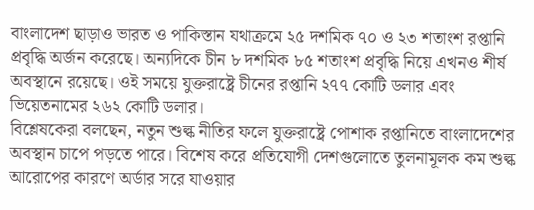বাংলাদেশ ছাড়াও ভারত ও পাকিস্তান যথাক্রমে ২৫ দশমিক ৭০ ও ২৩ শতাংশ রপ্তানি প্রবৃদ্ধি অর্জন করেছে। অন্যদিকে চীন ৮ দশমিক ৮৫ শতাংশ প্রবৃদ্ধি নিয়ে এখনও শীর্ষ অবস্থানে রয়েছে। ওই সময়ে যুক্তরাষ্ট্রে চীনের রপ্তানি ২৭৭ কোটি ডলার এবং ভিয়েতনামের ২৬২ কোটি ডলার।
বিশ্লেষকেরা বলছেন, নতুন শুল্ক নীতির ফলে যুক্তরাষ্ট্রে পোশাক রপ্তানিতে বাংলাদেশের অবস্থান চাপে পড়তে পারে। বিশেষ করে প্রতিযোগী দেশগুলোতে তুলনামূলক কম শুল্ক আরোপের কারণে অর্ডার সরে যাওয়ার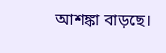আশঙ্কা বাড়ছে।